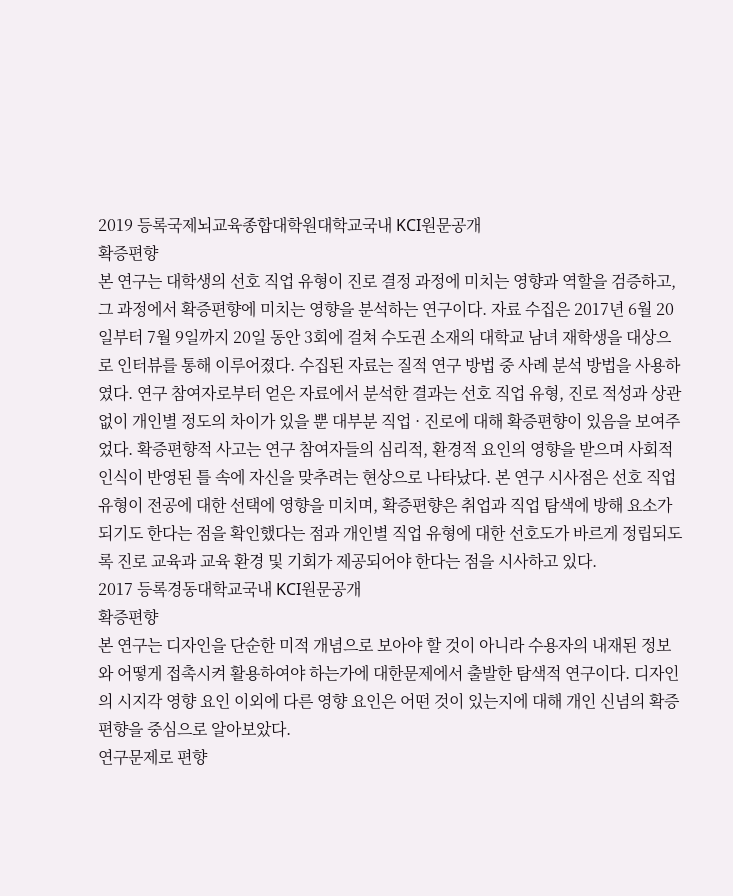2019 등록국제뇌교육종합대학원대학교국내 KCI원문공개
확증편향
본 연구는 대학생의 선호 직업 유형이 진로 결정 과정에 미치는 영향과 역할을 검증하고, 그 과정에서 확증편향에 미치는 영향을 분석하는 연구이다. 자료 수집은 2017년 6월 20일부터 7월 9일까지 20일 동안 3회에 걸쳐 수도권 소재의 대학교 남녀 재학생을 대상으로 인터뷰를 통해 이루어졌다. 수집된 자료는 질적 연구 방법 중 사례 분석 방법을 사용하였다. 연구 참여자로부터 얻은 자료에서 분석한 결과는 선호 직업 유형, 진로 적성과 상관없이 개인별 정도의 차이가 있을 뿐 대부분 직업 · 진로에 대해 확증편향이 있음을 보여주었다. 확증편향적 사고는 연구 참여자들의 심리적, 환경적 요인의 영향을 받으며 사회적 인식이 반영된 틀 속에 자신을 맞추려는 현상으로 나타났다. 본 연구 시사점은 선호 직업 유형이 전공에 대한 선택에 영향을 미치며, 확증편향은 취업과 직업 탐색에 방해 요소가 되기도 한다는 점을 확인했다는 점과 개인별 직업 유형에 대한 선호도가 바르게 정립되도록 진로 교육과 교육 환경 및 기회가 제공되어야 한다는 점을 시사하고 있다.
2017 등록경동대학교국내 KCI원문공개
확증편향
본 연구는 디자인을 단순한 미적 개념으로 보아야 할 것이 아니라 수용자의 내재된 정보와 어떻게 접촉시켜 활용하여야 하는가에 대한문제에서 출발한 탐색적 연구이다. 디자인의 시지각 영향 요인 이외에 다른 영향 요인은 어떤 것이 있는지에 대해 개인 신념의 확증 편향을 중심으로 알아보았다.
연구문제로 편향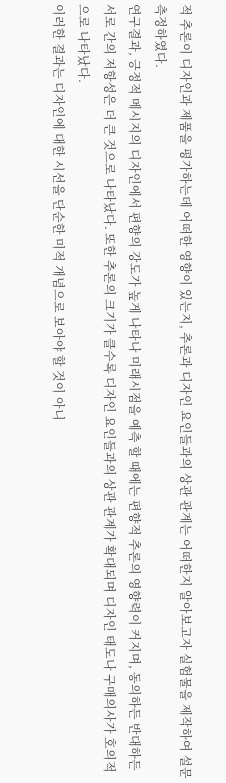적 추론이 디자인과 제품을 평가하는데 어떠한 영향이 있는지, 추론과 디자인 요인들과의 상관 관계는 어떠한지 알아보고자 실험물을 제작하여 설문 측정하였다.
연구결과, 긍정적 메시지의 디자인에서 편향의 강도가 높게 나타나 미래시점을 예측 할 때에는 편향적 추론의 영향력이 커지며, 동의하든 반대하든 서로 간의 저항성은 더 큰 것으로 나타났다. 또한 추론의 크기가 클수록 디자인 요인들과의 상관 관계가 확대되며 디자인 태도나 구매의사가 호의적으로 나타났다.
이러한 결과는 디자인에 대한 시선을 단순한 미적 개념으로 보아야 할 것이 아니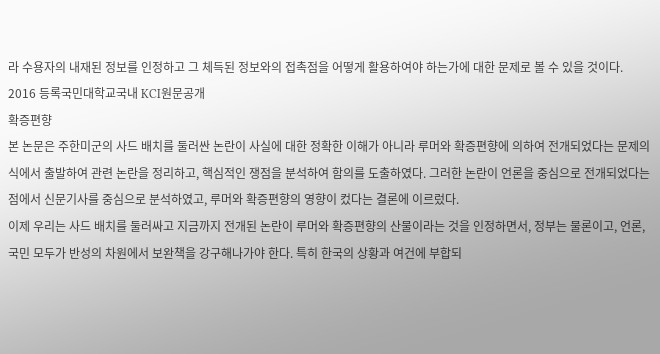라 수용자의 내재된 정보를 인정하고 그 체득된 정보와의 접촉점을 어떻게 활용하여야 하는가에 대한 문제로 볼 수 있을 것이다.
2016 등록국민대학교국내 KCI원문공개
확증편향
본 논문은 주한미군의 사드 배치를 둘러싼 논란이 사실에 대한 정확한 이해가 아니라 루머와 확증편향에 의하여 전개되었다는 문제의식에서 출발하여 관련 논란을 정리하고, 핵심적인 쟁점을 분석하여 함의를 도출하였다. 그러한 논란이 언론을 중심으로 전개되었다는 점에서 신문기사를 중심으로 분석하였고, 루머와 확증편향의 영향이 컸다는 결론에 이르렀다.
이제 우리는 사드 배치를 둘러싸고 지금까지 전개된 논란이 루머와 확증편향의 산물이라는 것을 인정하면서, 정부는 물론이고, 언론, 국민 모두가 반성의 차원에서 보완책을 강구해나가야 한다. 특히 한국의 상황과 여건에 부합되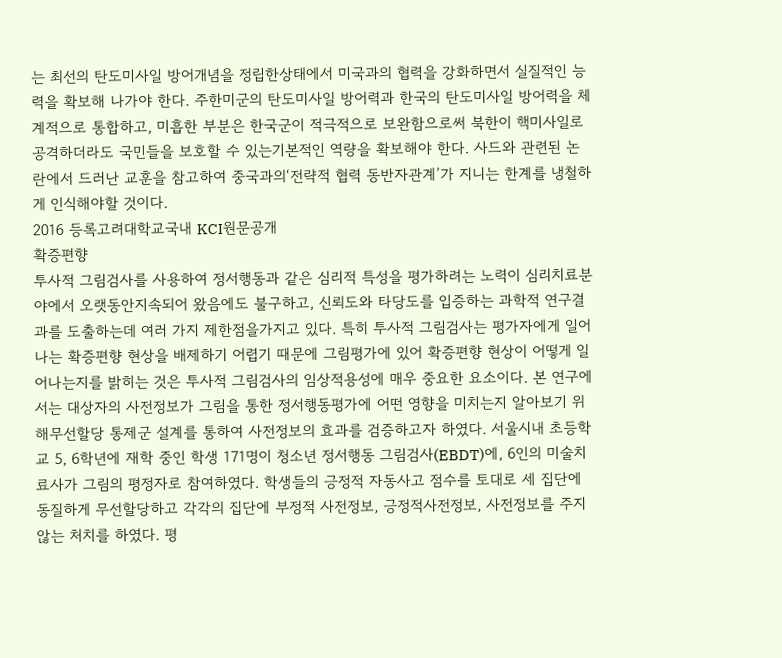는 최선의 탄도미사일 방어개념을 정립한상태에서 미국과의 협력을 강화하면서 실질적인 능력을 확보해 나가야 한다. 주한미군의 탄도미사일 방어력과 한국의 탄도미사일 방어력을 체계적으로 통합하고, 미흡한 부분은 한국군이 적극적으로 보완함으로써 북한이 핵미사일로 공격하더라도 국민들을 보호할 수 있는기본적인 역량을 확보해야 한다. 사드와 관련된 논란에서 드러난 교훈을 참고하여 중국과의‘전략적 협력 동반자관계’가 지니는 한계를 냉철하게 인식해야할 것이다.
2016 등록고려대학교국내 KCI원문공개
확증편향
투사적 그림검사를 사용하여 정서행동과 같은 심리적 특성을 평가하려는 노력이 심리치료분야에서 오랫동안지속되어 왔음에도 불구하고, 신뢰도와 타당도를 입증하는 과학적 연구결과를 도출하는데 여러 가지 제한점을가지고 있다. 특히 투사적 그림검사는 평가자에게 일어나는 확증편향 현상을 배제하기 어렵기 때문에 그림평가에 있어 확증편향 현상이 어떻게 일어나는지를 밝히는 것은 투사적 그림검사의 임상적용성에 매우 중요한 요소이다. 본 연구에서는 대상자의 사전정보가 그림을 통한 정서행동평가에 어떤 영향을 미치는지 알아보기 위해무선할당 통제군 설계를 통하여 사전정보의 효과를 검증하고자 하였다. 서울시내 초등학교 5, 6학년에 재학 중인 학생 171명이 청소년 정서행동 그림검사(EBDT)에, 6인의 미술치료사가 그림의 평정자로 참여하였다. 학생들의 긍정적 자동사고 점수를 토대로 세 집단에 동질하게 무선할당하고 각각의 집단에 부정적 사전정보, 긍정적사전정보, 사전정보를 주지 않는 처치를 하였다. 평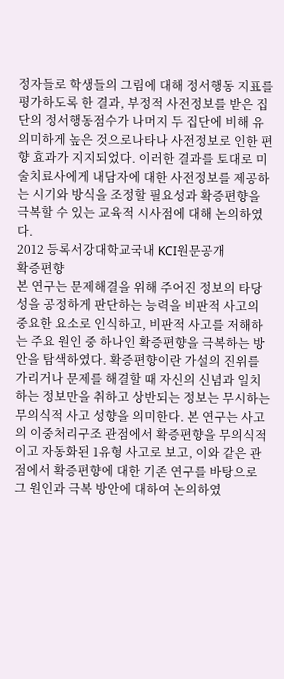정자들로 학생들의 그림에 대해 정서행동 지표를 평가하도록 한 결과, 부정적 사전정보를 받은 집단의 정서행동점수가 나머지 두 집단에 비해 유의미하게 높은 것으로나타나 사전정보로 인한 편향 효과가 지지되었다. 이러한 결과를 토대로 미술치료사에게 내담자에 대한 사전정보를 제공하는 시기와 방식을 조정할 필요성과 확증편향을 극복할 수 있는 교육적 시사점에 대해 논의하였다.
2012 등록서강대학교국내 KCI원문공개
확증편향
본 연구는 문제해결을 위해 주어진 정보의 타당성을 공정하게 판단하는 능력을 비판적 사고의 중요한 요소로 인식하고, 비판적 사고를 저해하는 주요 원인 중 하나인 확증편향을 극복하는 방안을 탐색하였다. 확증편향이란 가설의 진위를 가리거나 문제를 해결할 때 자신의 신념과 일치하는 정보만을 취하고 상반되는 정보는 무시하는 무의식적 사고 성향을 의미한다. 본 연구는 사고의 이중처리구조 관점에서 확증편향을 무의식적이고 자동화된 1유형 사고로 보고, 이와 같은 관점에서 확증편향에 대한 기존 연구를 바탕으로 그 원인과 극복 방안에 대하여 논의하였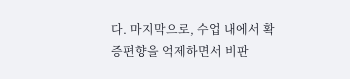다. 마지막으로, 수업 내에서 확증편향을 억제하면서 비판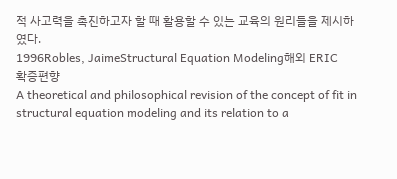적 사고력을 촉진하고자 할 때 활용할 수 있는 교육의 원리들을 제시하였다.
1996Robles, JaimeStructural Equation Modeling해외 ERIC
확증편향
A theoretical and philosophical revision of the concept of fit in structural equation modeling and its relation to a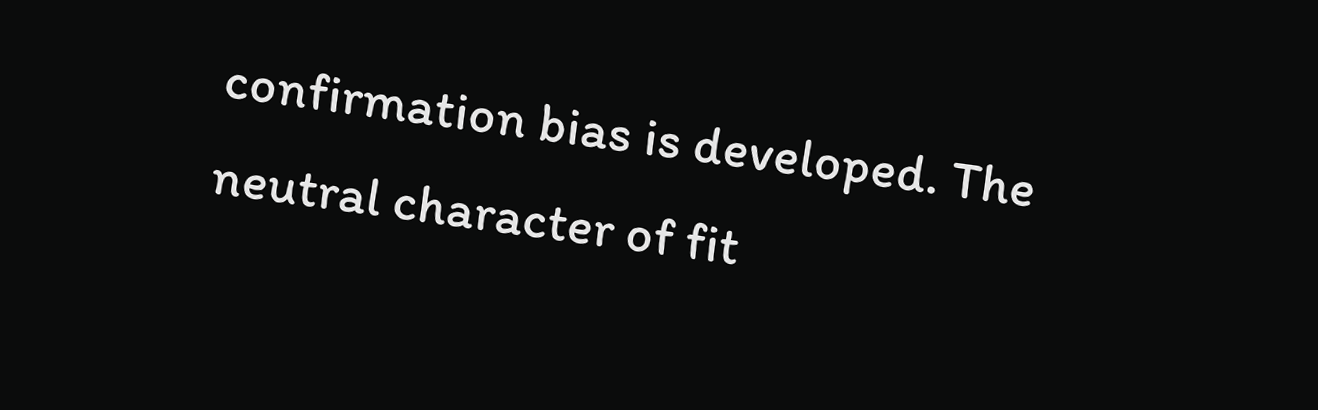confirmation bias is developed. The neutral character of fit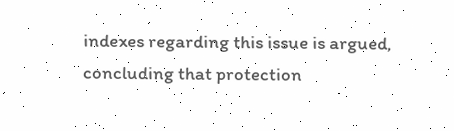indexes regarding this issue is argued, concluding that protection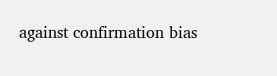against confirmation bias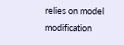relies on model modification